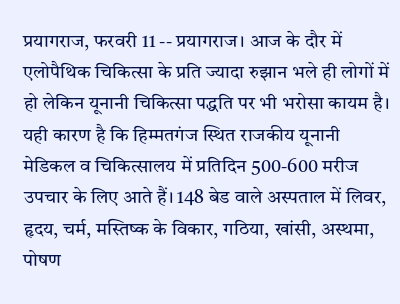प्रयागराज, फरवरी 11 -- प्रयागराज। आज के दौर में एलोपैथिक चिकित्सा के प्रति ज्यादा रुझान भले ही लोगों में हो लेकिन यूनानी चिकित्सा पद्धति पर भी भरोसा कायम है। यही कारण है कि हिम्मतगंज स्थित राजकीय यूनानी मेडिकल व चिकित्सालय में प्रतिदिन 500-600 मरीज उपचार के लिए आते हैं। 148 बेड वाले अस्पताल में लिवर, हृदय, चर्म, मस्तिष्क के विकार, गठिया, खांसी, अस्थमा, पोषण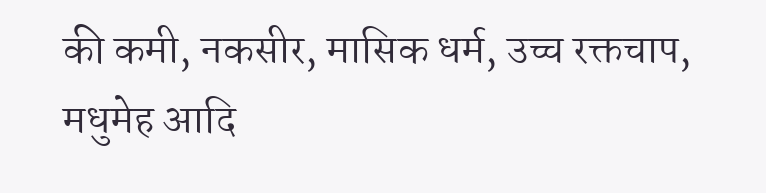की कमी, नकसीर, मासिक धर्म, उच्च रक्तचाप, मधुमेह आदि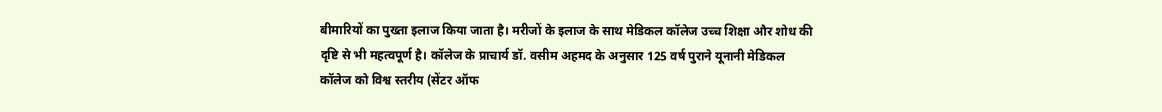बीमारियों का पुख्ता इलाज किया जाता है। मरीजों के इलाज के साथ मेडिकल कॉलेज उच्च शिक्षा और शोध की दृष्टि से भी महत्वपूर्ण है। कॉलेज के प्राचार्य डॉ. वसीम अहमद के अनुसार 125 वर्ष पुराने यूनानी मेडिकल कॉलेज को विश्व स्तरीय (सेंटर ऑफ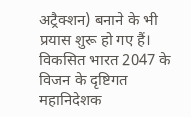अट्रैक्शन) बनाने के भी प्रयास शुरू हो गए हैं। विकसित भारत 2047 के विजन के दृष्टिगत महानिदेशक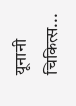यूनानी चिकित्स...